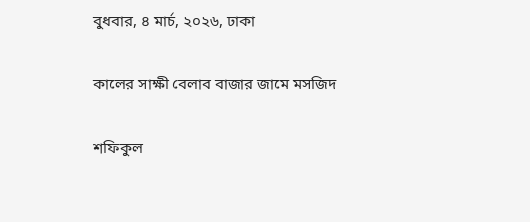বুধবার, ৪ মার্চ, ২০২৬, ঢাকা

কালের সাক্ষী বেলাব বাজার জামে মসজিদ

শফিকুল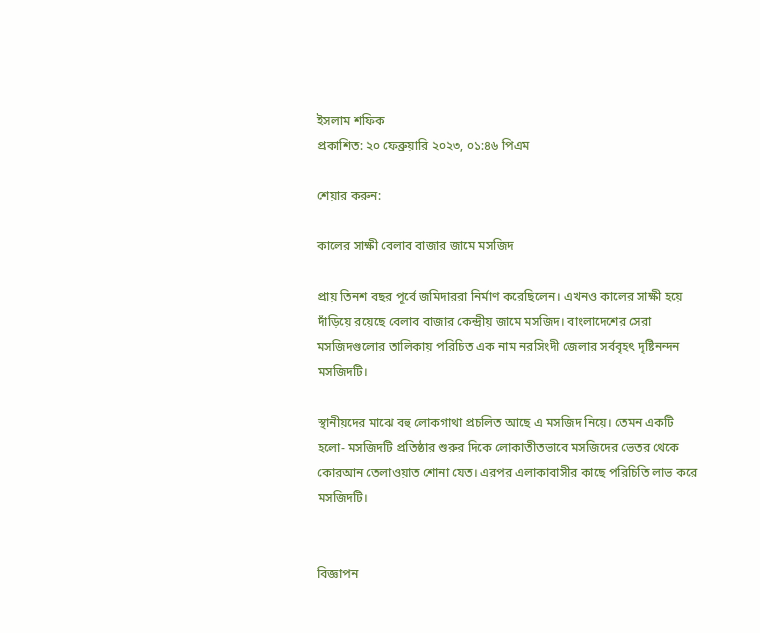ইসলাম শফিক
প্রকাশিত: ২০ ফেব্রুয়ারি ২০২৩, ০১:৪৬ পিএম

শেয়ার করুন:

কালের সাক্ষী বেলাব বাজার জামে মসজিদ

প্রায় তিনশ বছর পূর্বে জমিদাররা নির্মাণ করেছিলেন। এখনও কালের সাক্ষী হয়ে দাঁড়িয়ে রয়েছে বেলাব বাজার কেন্দ্রীয় জামে মসজিদ। বাংলাদেশের সেরা মসজিদগুলোর তালিকায় পরিচিত এক নাম নরসিংদী জেলার সর্ববৃহৎ দৃষ্টিনন্দন মসজিদটি।

স্থানীয়দের মাঝে বহু লোকগাথা প্রচলিত আছে এ মসজিদ নিয়ে। তেমন একটি হলো- মসজিদটি প্রতিষ্ঠার শুরুর দিকে লোকাতীতভাবে মসজিদের ভেতর থেকে কোরআন তেলাওয়াত শোনা যেত। এরপর এলাকাবাসীর কাছে পরিচিতি লাভ করে মসজিদটি।


বিজ্ঞাপন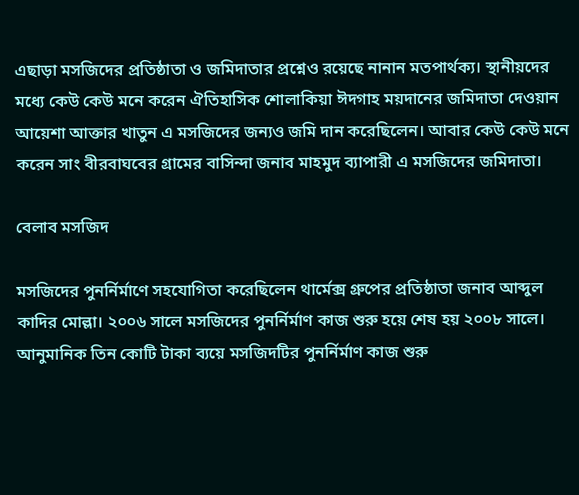এছাড়া মসজিদের প্রতিষ্ঠাতা ও জমিদাতার প্রশ্নেও রয়েছে নানান মতপার্থক্য। স্থানীয়দের মধ্যে কেউ কেউ মনে করেন ঐতিহাসিক শোলাকিয়া ঈদগাহ ময়দানের জমিদাতা দেওয়ান আয়েশা আক্তার খাতুন এ মসজিদের জন্যও জমি দান করেছিলেন। আবার কেউ কেউ মনে করেন সাং বীরবাঘবের গ্রামের বাসিন্দা জনাব মাহমুদ ব্যাপারী এ মসজিদের জমিদাতা।

বেলাব মসজিদ

মসজিদের পুনর্নির্মাণে সহযোগিতা করেছিলেন থার্মেক্স গ্রুপের প্রতিষ্ঠাতা জনাব আব্দুল কাদির মোল্লা। ২০০৬ সালে মসজিদের পুনর্নির্মাণ কাজ শুরু হয়ে শেষ হয় ২০০৮ সালে। আনুমানিক তিন কোটি টাকা ব্যয়ে মসজিদটির পুনর্নির্মাণ কাজ শুরু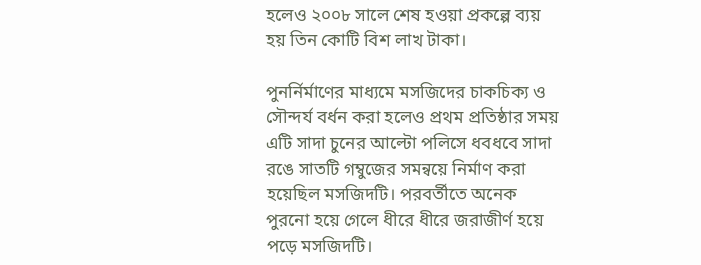হলেও ২০০৮ সালে শেষ হওয়া প্রকল্পে ব্যয় হয় তিন কোটি বিশ লাখ টাকা।

পুনর্নির্মাণের মাধ্যমে মসজিদের চাকচিক্য ও সৌন্দর্য বর্ধন করা হলেও প্রথম প্রতিষ্ঠার সময় এটি সাদা চুনের আল্টো পলিসে ধবধবে সাদা রঙে সাতটি গম্বুজের সমন্বয়ে নির্মাণ করা হয়েছিল মসজিদটি। পরবর্তীতে অনেক পুরনো হয়ে গেলে ধীরে ধীরে জরাজীর্ণ হয়ে পড়ে মসজিদটি।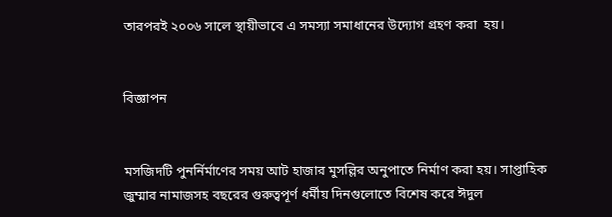তারপরই ২০০৬ সালে স্থায়ীভাবে এ সমস্যা সমাধানের উদ্যোগ গ্রহণ করা  হয়।


বিজ্ঞাপন


মসজিদটি পুনর্নির্মাণের সময় আট হাজার মুসল্লির অনুপাতে নির্মাণ করা হয়। সাপ্তাহিক জুম্মার নামাজসহ বছরের গুরুত্বপূর্ণ ধর্মীয় দিনগুলোতে বিশেষ করে ঈদুল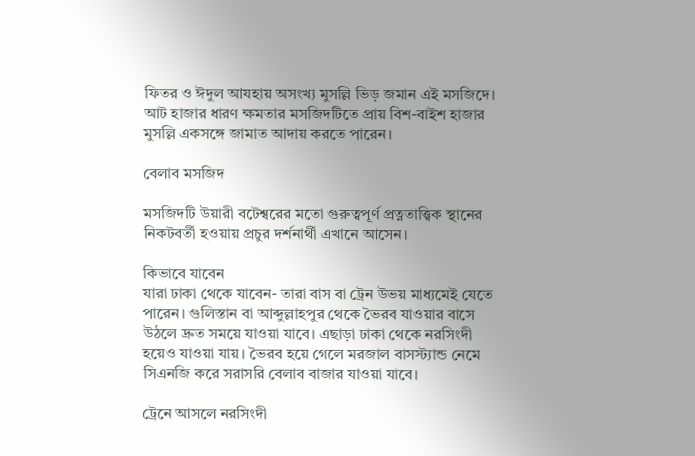ফিতর ও ঈদুল আযহায় অসংখ্য মুসল্লি ভিড় জমান এই মসজিদে। আট হাজার ধারণ ক্ষমতার মসজিদটিতে প্রায় বিশ-বাইশ হাজার মুসল্লি একসঙ্গে জামাত আদায় করতে পারেন।

বেলাব মসজিদ

মসজিদটি উয়ারী বটেশ্বরের মতো গুরুত্বপূর্ণ প্রত্নতাত্ত্বিক স্থানের নিকটবর্তী হওয়ায় প্রচুর দর্শনার্থী এখানে আসেন।

কিভাবে যাবেন
যারা ঢাকা থেকে যাবেন- তারা বাস বা ট্রেন উভয় মাধ্যমেই যেতে পারেন। গুলিস্তান বা আব্দুল্লাহপুর থেকে ভৈরব যাওয়ার বাসে উঠলে দ্রুত সময়ে যাওয়া যাবে। এছাড়া ঢাকা থেকে নরসিংদী হয়েও যাওয়া যায়। ভৈরব হয়ে গেলে মরজাল বাসস্ট্যান্ড নেমে সিএনজি করে সরাসরি বেলাব বাজার যাওয়া যাবে।

ট্রেনে আসলে নরসিংদী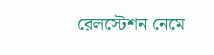রেলস্টেশন নেমে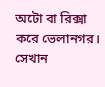অটো বা রিক্সা করে ভেলানগর। সেখান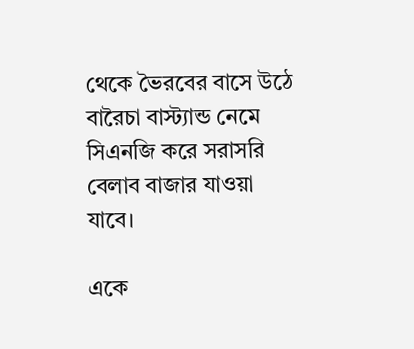থেকে ভৈরবের বাসে উঠে বারৈচা বাস্ট্যান্ড নেমে সিএনজি করে সরাসরি বেলাব বাজার যাওয়া যাবে।

একে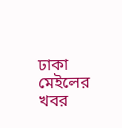ঢাকা মেইলের খবর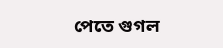পেতে গুগল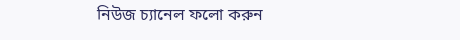নিউজ চ্যানেল ফলো করুন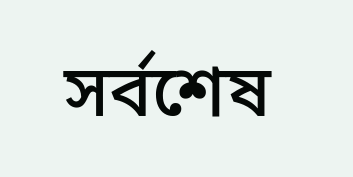সর্বশেষ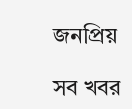জনপ্রিয়

সব খবর